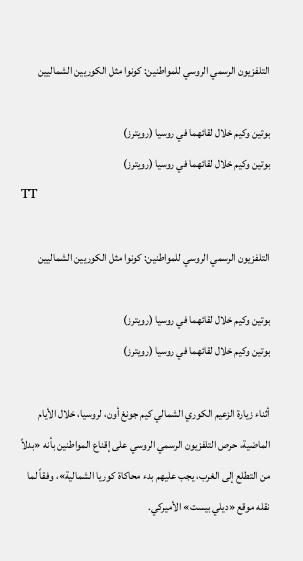التلفزيون الرسمي الروسي للمواطنين: كونوا مثل الكوريين الشماليين

بوتين وكيم خلال لقائهما في روسيا (رويترز)
بوتين وكيم خلال لقائهما في روسيا (رويترز)
TT

التلفزيون الرسمي الروسي للمواطنين: كونوا مثل الكوريين الشماليين

بوتين وكيم خلال لقائهما في روسيا (رويترز)
بوتين وكيم خلال لقائهما في روسيا (رويترز)

أثناء زيارة الزعيم الكوري الشمالي كيم جونغ أون، لروسيا، خلال الأيام الماضية، حرص التلفزيون الرسمي الروسي على إقناع المواطنين بأنه «بدلاً من التطلع إلى الغرب، يجب عليهم بدء محاكاة كوريا الشمالية»، وفقاً لما نقله موقع «ديلي بيست» الأميركي.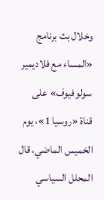وخلال بث برنامج «المساء مع فلاديمير سولوفيوف» على قناة «روسيا 1»، يوم الخميس الماضي، قال المحلل السياسي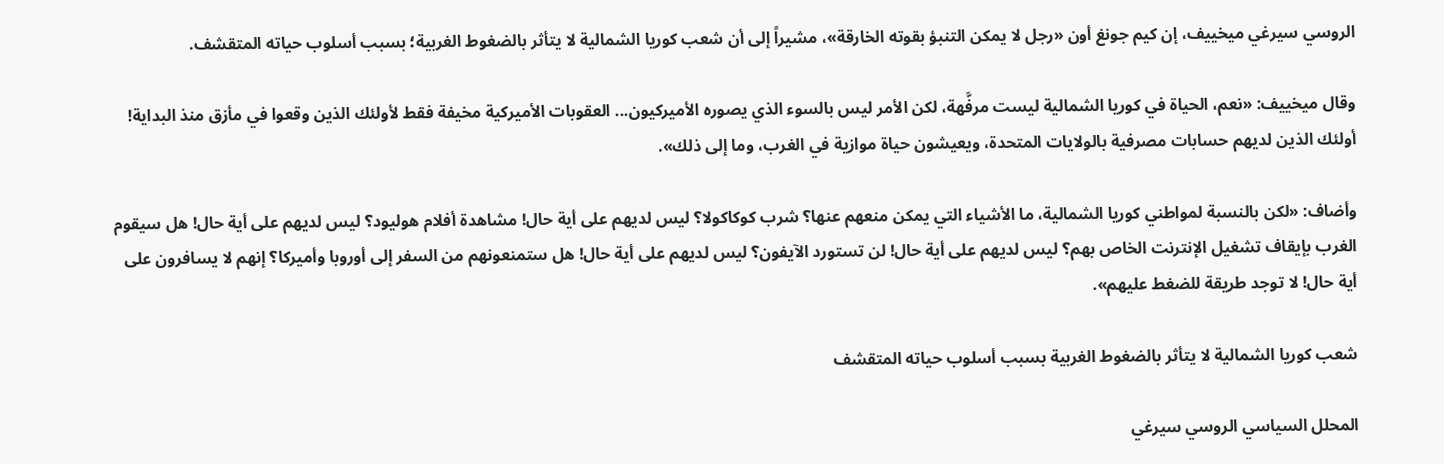الروسي سيرغي ميخييف، إن كيم جونغ أون «رجل لا يمكن التنبؤ بقوته الخارقة»، مشيراً إلى أن شعب كوريا الشمالية لا يتأثر بالضغوط الغربية؛ بسبب أسلوب حياته المتقشف.

وقال ميخييف: «نعم، الحياة في كوريا الشمالية ليست مرفَّهة، لكن الأمر ليس بالسوء الذي يصوره الأميركيون... العقوبات الأميركية مخيفة فقط لأولئك الذين وقعوا في مأزق منذ البداية! أولئك الذين لديهم حسابات مصرفية بالولايات المتحدة، ويعيشون حياة موازية في الغرب، وما إلى ذلك».

وأضاف: «لكن بالنسبة لمواطني كوريا الشمالية، ما الأشياء التي يمكن منعهم عنها؟ شرب كوكاكولا؟ ليس لديهم على أية حال! مشاهدة أفلام هوليود؟ ليس لديهم على أية حال! هل سيقوم الغرب بإيقاف تشغيل الإنترنت الخاص بهم؟ ليس لديهم على أية حال! لن تستورد الآيفون؟ ليس لديهم على أية حال! هل ستمنعونهم من السفر إلى أوروبا وأميركا؟ إنهم لا يسافرون على أية حال! لا توجد طريقة للضغط عليهم».

شعب كوريا الشمالية لا يتأثر بالضغوط الغربية بسبب أسلوب حياته المتقشف

المحلل السياسي الروسي سيرغي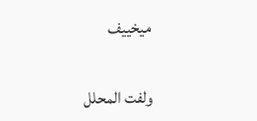ميخييف

ولفت المحلل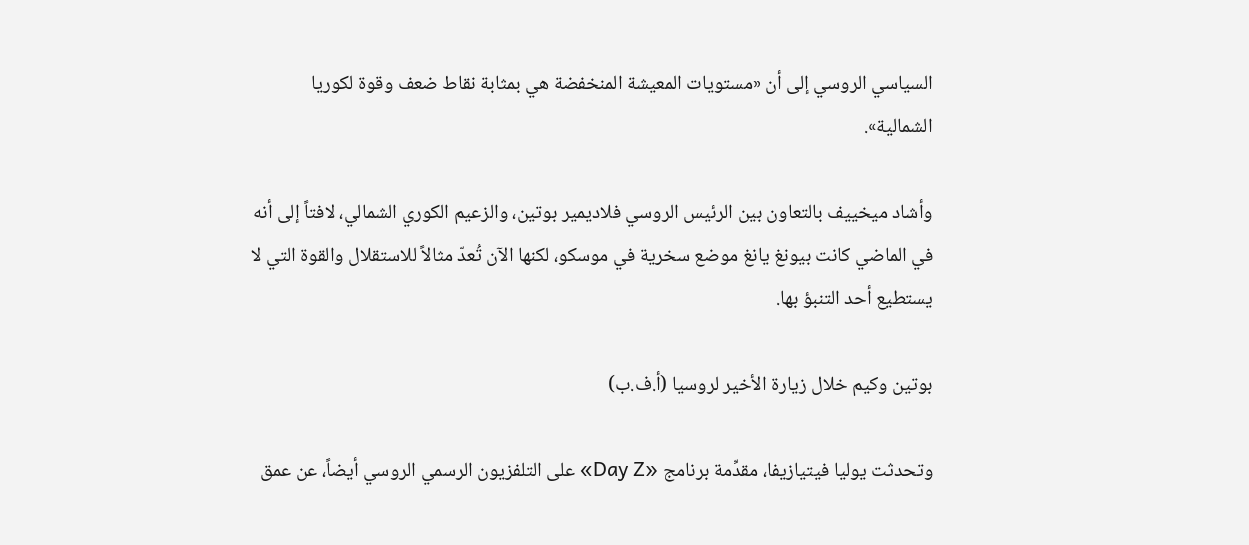السياسي الروسي إلى أن «مستويات المعيشة المنخفضة هي بمثابة نقاط ضعف وقوة لكوريا الشمالية».

وأشاد ميخييف بالتعاون بين الرئيس الروسي فلاديمير بوتين، والزعيم الكوري الشمالي، لافتاً إلى أنه في الماضي كانت بيونغ يانغ موضع سخرية في موسكو، لكنها الآن تُعدّ مثالاً للاستقلال والقوة التي لا يستطيع أحد التنبؤ بها.

بوتين وكيم خلال زيارة الأخير لروسيا (أ.ف.ب)

وتحدثت يوليا فيتيازيفا، مقدِّمة برنامج «Day Z» على التلفزيون الرسمي الروسي أيضاً، عن عمق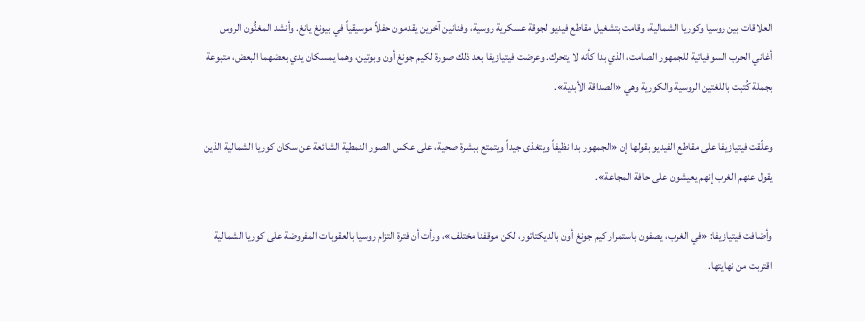العلاقات بين روسيا وكوريا الشمالية، وقامت بتشغيل مقاطع فيديو لجوقة عسكرية روسية، وفنانين آخرين يقدمون حفلاً موسيقياً في بيونغ يانغ. وأنشد المغنُّون الروس أغاني الحرب السوفياتية للجمهور الصامت، الذي بدا كأنه لا يتحرك. وعرضت فيتيازيفا بعد ذلك صورة لكيم جونغ أون وبوتين، وهما يمسكان يدي بعضهما البعض، متبوعة بجملة كُتبت باللغتين الروسية والكورية وهي «الصداقة الأبدية».

وعلّقت فيتيازيفا على مقاطع الفيديو بقولها إن «الجمهور بدا نظيفاً ويتغذى جيداً ويتمتع ببشرة صحية، على عكس الصور النمطية الشائعة عن سكان كوريا الشمالية الذين يقول عنهم الغرب إنهم يعيشون على حافة المجاعة».

وأضافت فيتيازيفا: «في الغرب، يصفون باستمرار كيم جونغ أون بالديكتاتور، لكن موقفنا مختلف»، ورأت أن فترة التزام روسيا بالعقوبات المفروضة على كوريا الشمالية اقتربت من نهايتها.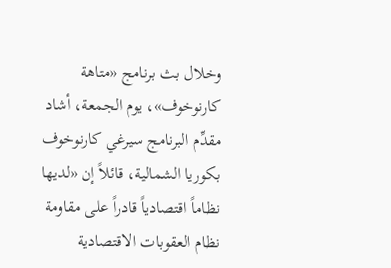وخلال بث برنامج «متاهة كارنوخوف»، يوم الجمعة، أشاد مقدِّم البرنامج سيرغي كارنوخوف بكوريا الشمالية، قائلاً إن «لديها نظاماً اقتصادياً قادراً على مقاومة نظام العقوبات الاقتصادية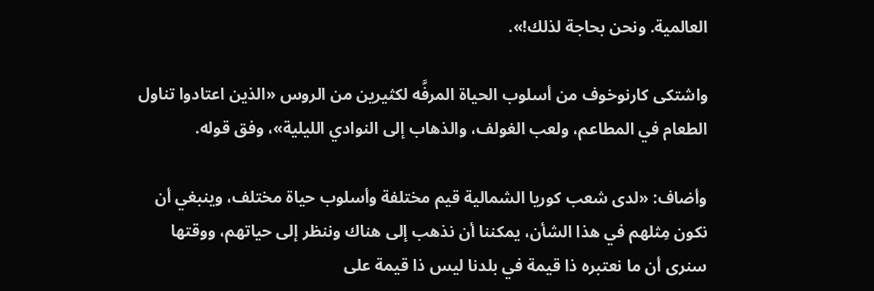العالمية. ونحن بحاجة لذلك!».

واشتكى كارنوخوف من أسلوب الحياة المرفَّه لكثيرين من الروس «الذين اعتادوا تناول الطعام في المطاعم، ولعب الغولف، والذهاب إلى النوادي الليلية»، وفق قوله.

وأضاف: «لدى شعب كوريا الشمالية قيم مختلفة وأسلوب حياة مختلف، وينبغي أن نكون مِثلهم في هذا الشأن، يمكننا أن نذهب إلى هناك وننظر إلى حياتهم، ووقتها سنرى أن ما نعتبره ذا قيمة في بلدنا ليس ذا قيمة على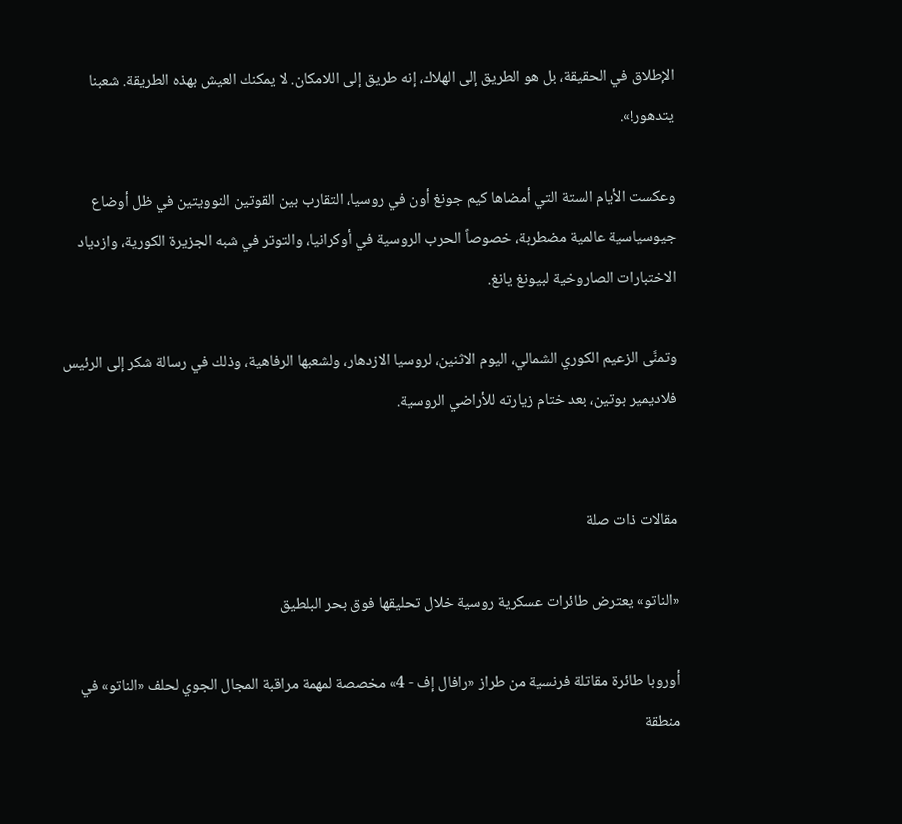الإطلاق في الحقيقة، بل هو الطريق إلى الهلاك، إنه طريق إلى اللامكان. لا يمكنك العيش بهذه الطريقة. شعبنا يتدهور!».

وعكست الأيام الستة التي أمضاها كيم جونغ أون في روسيا، التقارب بين القوتين النوويتين في ظل أوضاع جيوسياسية عالمية مضطربة، خصوصاً الحرب الروسية في أوكرانيا، والتوتر في شبه الجزيرة الكورية، وازدياد الاختبارات الصاروخية لبيونغ يانغ.

وتمنَّى الزعيم الكوري الشمالي، اليوم الاثنين، لروسيا الازدهار، ولشعبها الرفاهية، وذلك في رسالة شكر إلى الرئيس فلاديمير بوتين، بعد ختام زيارته للأراضي الروسية.


مقالات ذات صلة

«الناتو» يعترض طائرات عسكرية روسية خلال تحليقها فوق بحر البلطيق

أوروبا طائرة مقاتلة فرنسية من طراز «رافال إف - 4» مخصصة لمهمة مراقبة المجال الجوي لحلف «الناتو» في منطقة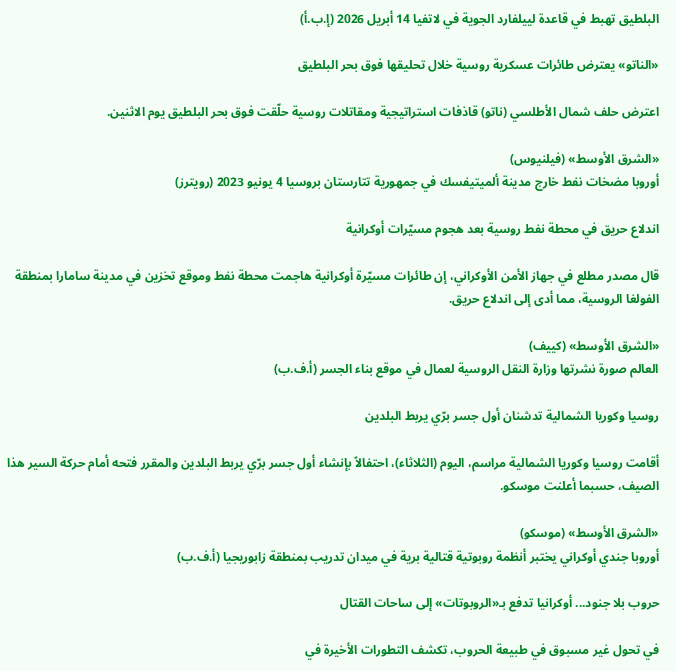البلطيق تهبط في قاعدة لييلفارد الجوية في لاتفيا 14 أبريل 2026 (إ.ب.أ)

«الناتو» يعترض طائرات عسكرية روسية خلال تحليقها فوق بحر البلطيق

اعترض حلف شمال الأطلسي (ناتو) قاذفات استراتيجية ومقاتلات روسية حلّقت فوق بحر البلطيق يوم الاثنين.

«الشرق الأوسط» (فيلنيوس)
أوروبا مضخات نفط خارج مدينة ألميتيفسك في جمهورية تتارستان بروسيا 4 يونيو 2023 (رويترز)

اندلاع حريق في محطة نفط روسية بعد هجوم مسيّرات أوكرانية

قال مصدر مطلع في جهاز الأمن الأوكراني، إن طائرات مسيّرة أوكرانية هاجمت محطة نفط وموقع تخزين في مدينة سامارا بمنطقة الفولغا الروسية، مما أدى إلى اندلاع حريق.

«الشرق الأوسط» (كييف)
العالم صورة نشرتها وزارة النقل الروسية لعمال في موقع بناء الجسر (أ.ف.ب)

روسيا وكوريا الشمالية تدشنان أول جسر برّي يربط البلدين

أقامت روسيا وكوريا الشمالية مراسم، اليوم (الثلاثاء)، احتفالاً بإنشاء أول جسر برّي يربط البلدين والمقرر فتحه أمام حركة السير هذا الصيف، حسبما أعلنت موسكو.

«الشرق الأوسط» (موسكو)
أوروبا جندي أوكراني يختبر أنظمة روبوتية قتالية برية في ميدان تدريب بمنطقة زابوريجيا (أ.ف.ب)

حروب بلا جنود... أوكرانيا تدفع بـ«الروبوتات» إلى ساحات القتال

في تحول غير مسبوق في طبيعة الحروب، تكشف التطورات الأخيرة في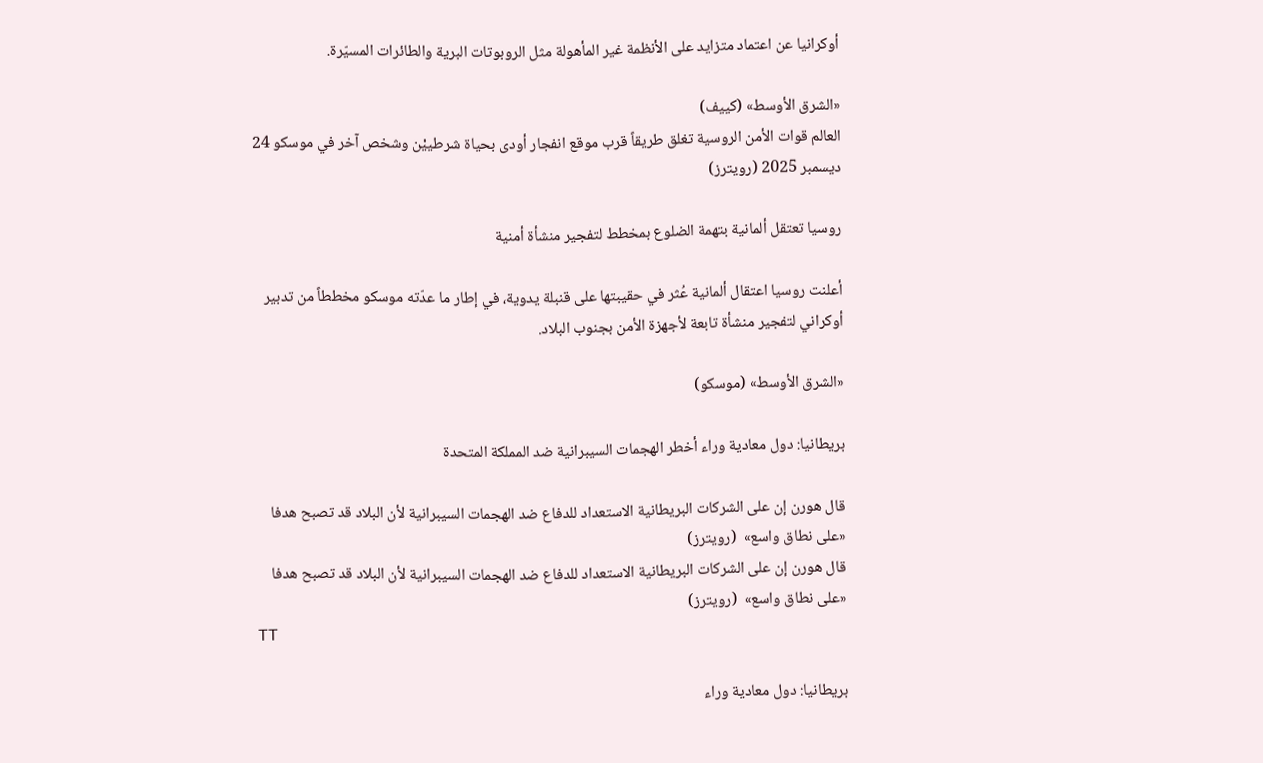أوكرانيا عن اعتماد متزايد على الأنظمة غير المأهولة مثل الروبوتات البرية والطائرات المسيّرة.

«الشرق الأوسط» (كييف)
العالم قوات الأمن الروسية تغلق طريقاً قرب موقع انفجار أودى بحياة شرطييْن وشخص آخر في موسكو 24 ديسمبر 2025 (رويترز)

روسيا تعتقل ألمانية بتهمة الضلوع بمخطط لتفجير منشأة أمنية

أعلنت روسيا اعتقال ألمانية عُثر في حقيبتها على قنبلة يدوية، في إطار ما عدّته موسكو مخططاً من تدبير أوكراني لتفجير منشأة تابعة لأجهزة الأمن بجنوب البلاد.

«الشرق الأوسط» (موسكو)

بريطانيا: دول معادية وراء أخطر الهجمات السيبرانية ضد المملكة المتحدة

قال هورن إن على الشركات البريطانية الاستعداد للدفاع ضد الهجمات السيبرانية لأن البلاد قد تصبح هدفا «على نطاق واسع»  (رويترز)
قال هورن إن على الشركات البريطانية الاستعداد للدفاع ضد الهجمات السيبرانية لأن البلاد قد تصبح هدفا «على نطاق واسع»  (رويترز)
TT

بريطانيا: دول معادية وراء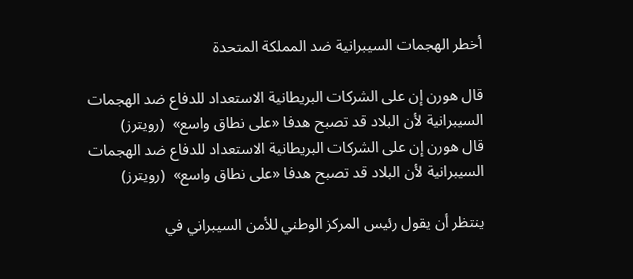أخطر الهجمات السيبرانية ضد المملكة المتحدة

قال هورن إن على الشركات البريطانية الاستعداد للدفاع ضد الهجمات السيبرانية لأن البلاد قد تصبح هدفا «على نطاق واسع»  (رويترز)
قال هورن إن على الشركات البريطانية الاستعداد للدفاع ضد الهجمات السيبرانية لأن البلاد قد تصبح هدفا «على نطاق واسع»  (رويترز)

ينتظر أن يقول رئيس المركز الوطني للأمن السيبراني في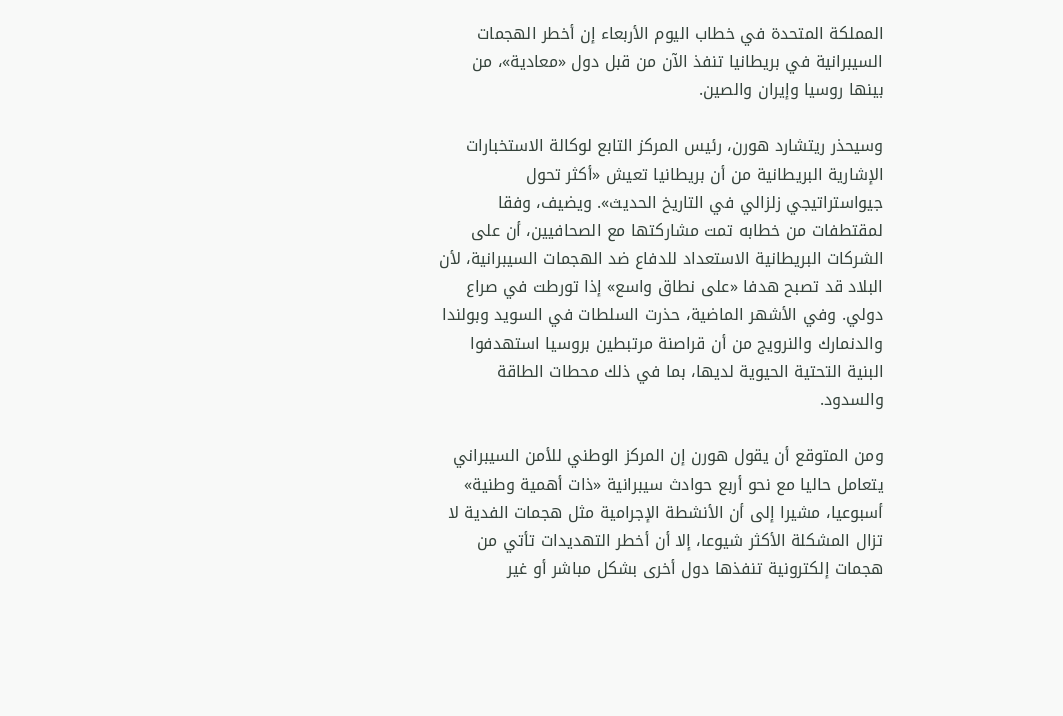المملكة المتحدة في خطاب اليوم الأربعاء إن أخطر الهجمات السيبرانية في بريطانيا تنفذ الآن من قبل دول «معادية»، من بينها روسيا وإيران والصين.

وسيحذر ريتشارد هورن، رئيس المركز التابع لوكالة الاستخبارات الإشارية البريطانية من أن بريطانيا تعيش «أكثر تحول جيواستراتيجي زلزالي في التاريخ الحديث». ويضيف، وفقا لمقتطفات من خطابه تمت مشاركتها مع الصحافيين، أن على الشركات البريطانية الاستعداد للدفاع ضد الهجمات السيبرانية، لأن البلاد قد تصبح هدفا «على نطاق واسع» إذا تورطت في صراع دولي. وفي الأشهر الماضية، حذرت السلطات في السويد وبولندا والدنمارك والنرويج من أن قراصنة مرتبطين بروسيا استهدفوا البنية التحتية الحيوية لديها، بما في ذلك محطات الطاقة والسدود.

ومن المتوقع أن يقول هورن إن المركز الوطني للأمن السيبراني يتعامل حاليا مع نحو أربع حوادث سيبرانية «ذات أهمية وطنية» أسبوعيا، مشيرا إلى أن الأنشطة الإجرامية مثل هجمات الفدية لا تزال المشكلة الأكثر شيوعا، إلا أن أخطر التهديدات تأتي من هجمات إلكترونية تنفذها دول أخرى بشكل مباشر أو غير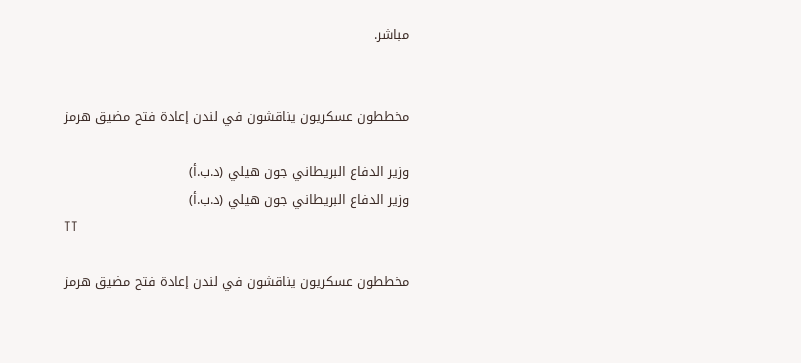مباشر.


مخططون عسكريون يناقشون في لندن إعادة فتح مضيق هرمز

وزير الدفاع البريطاني جون هيلي (د.ب.أ)
وزير الدفاع البريطاني جون هيلي (د.ب.أ)
TT

مخططون عسكريون يناقشون في لندن إعادة فتح مضيق هرمز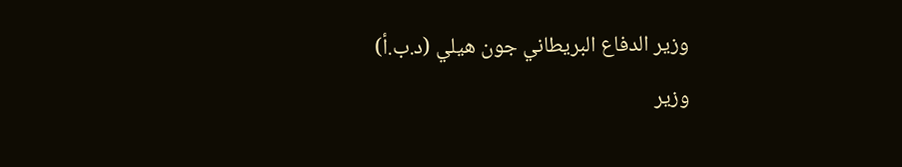وزير الدفاع البريطاني جون هيلي (د.ب.أ)
وزير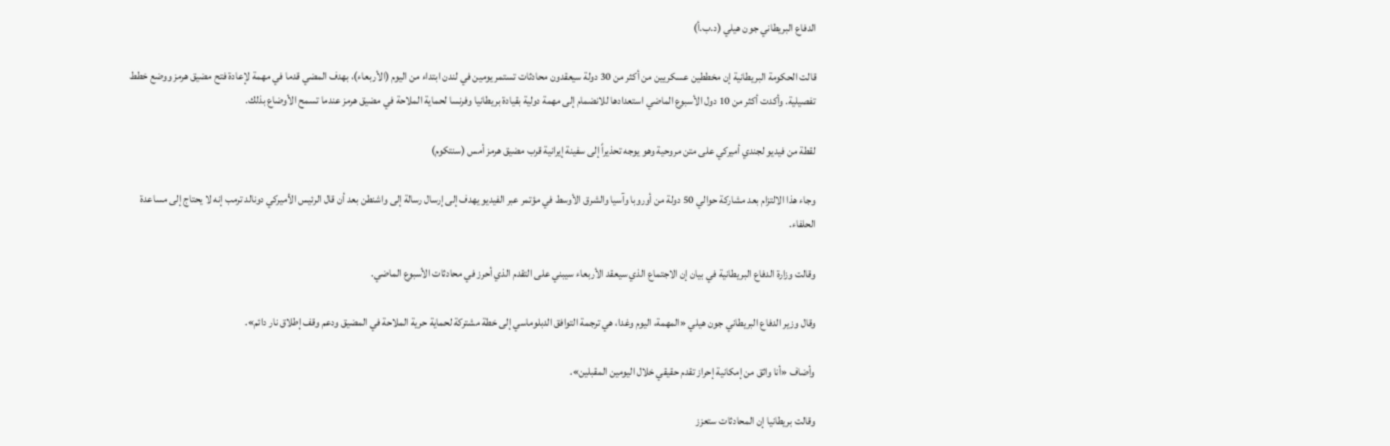الدفاع البريطاني جون هيلي (د.ب.أ)

قالت الحكومة البريطانية إن مخططين عسكريين من أكثر من 30 دولة سيعقدون محادثات تستمر يومين في لندن ابتداء من اليوم (الأربعاء)، بهدف المضي قدما في مهمة لإعادة فتح مضيق هرمز ووضع خطط تفصيلية. وأكدت أكثر من 10 دول الأسبوع الماضي استعدادها للانضمام إلى مهمة دولية ‌بقيادة بريطانيا ‌وفرنسا لحماية الملاحة في ‌مضيق هرمز عندما تسمح الأوضاع بذلك.

لقطة من فيديو لجندي أميركي على متن مروحية وهو يوجه تحذيراً إلى سفينة إيرانية قرب مضيق هرمز أمس (سنتكوم)

وجاء هذا الالتزام بعد مشاركة حوالي 50 دولة من أوروبا وآسيا والشرق الأوسط في مؤتمر عبر الفيديو يهدف إلى إرسال رسالة إلى واشنطن بعد أن قال الرئيس الأميركي دونالد ترمب ‌إنه لا ‌يحتاج إلى مساعدة الحلفاء.

وقالت وزارة الدفاع البريطانية ‌في بيان إن الاجتماع الذي ‌سيعقد الأربعاء سيبني على التقدم الذي أحرز في محادثات الأسبوع الماضي.

وقال وزير الدفاع البريطاني جون هيلي «المهمة، اليوم وغدا، ‌هي ترجمة التوافق الدبلوماسي إلى خطة مشتركة لحماية حرية الملاحة في المضيق ودعم وقف إطلاق نار دائم».

وأضاف «أنا واثق من إمكانية إحراز تقدم حقيقي خلال اليومين المقبلين».

وقالت بريطانيا إن المحادثات ستعزز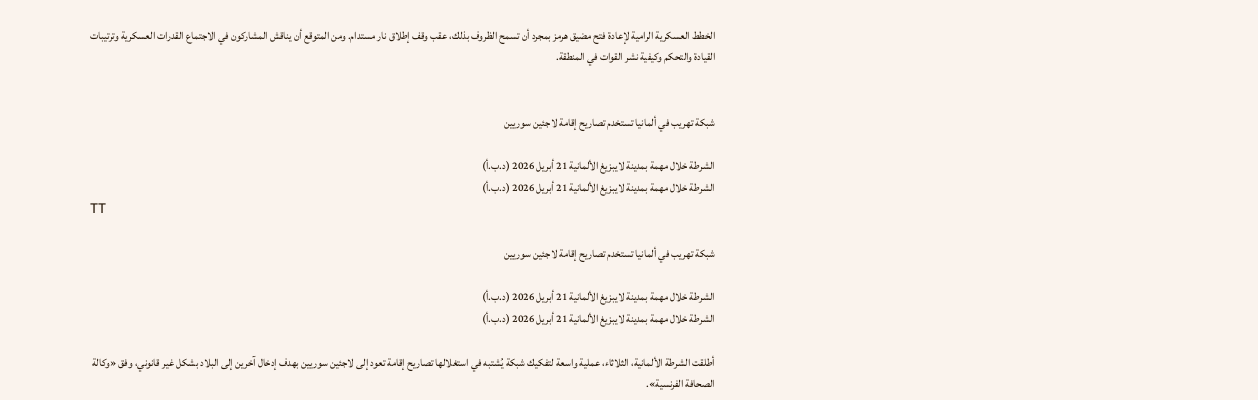الخطط العسكرية الرامية لإعادة فتح مضيق هرمز بمجرد أن تسمح الظروف بذلك، عقب وقف إطلاق نار مستدام. ومن المتوقع أن يناقش المشاركون في الاجتماع القدرات العسكرية وترتيبات القيادة والتحكم وكيفية نشر القوات في المنطقة.


شبكة تهريب في ألمانيا تستخدم تصاريح إقامة لاجئين سوريين

الشرطة خلال مهمة بمدينة لايبزيغ الألمانية 21 أبريل 2026 (د.ب.أ)
الشرطة خلال مهمة بمدينة لايبزيغ الألمانية 21 أبريل 2026 (د.ب.أ)
TT

شبكة تهريب في ألمانيا تستخدم تصاريح إقامة لاجئين سوريين

الشرطة خلال مهمة بمدينة لايبزيغ الألمانية 21 أبريل 2026 (د.ب.أ)
الشرطة خلال مهمة بمدينة لايبزيغ الألمانية 21 أبريل 2026 (د.ب.أ)

أطلقت الشرطة الألمانية، الثلاثاء، عملية واسعة لتفكيك شبكة يُشتبه في استغلالها تصاريح إقامة تعود إلى لاجئين سوريين بهدف إدخال آخرين إلى البلاد بشكل غير قانوني، وفق «وكالة الصحافة الفرنسية».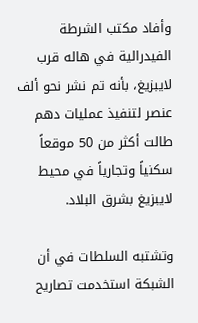وأفاد مكتب الشرطة الفيدرالية في هاله قرب لايبزيغ، بأنه تم نشر نحو ألف عنصر لتنفيذ عمليات دهم طالت أكثر من 50 موقعاً سكنياً وتجارياً في محيط لايبزيغ بشرق البلاد.

وتشتبه السلطات في أن الشبكة استخدمت تصاريح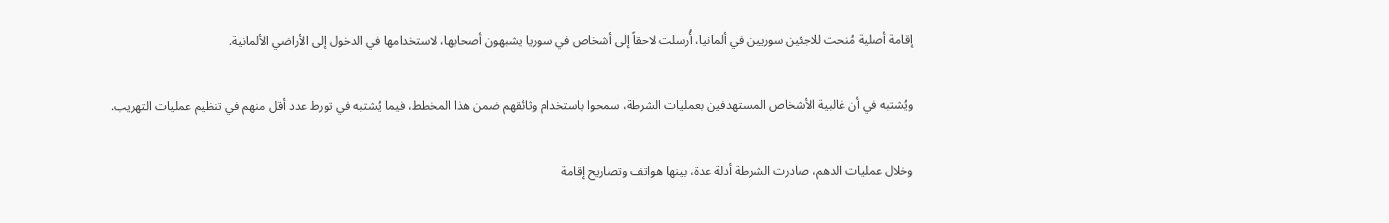إقامة أصلية مُنحت للاجئين سوريين في ألمانيا، أُرسلت لاحقاً إلى أشخاص في سوريا يشبهون أصحابها، لاستخدامها في الدخول إلى الأراضي الألمانية.

ويُشتبه في أن غالبية الأشخاص المستهدفين بعمليات الشرطة، سمحوا باستخدام وثائقهم ضمن هذا المخطط، فيما يُشتبه في تورط عدد أقل منهم في تنظيم عمليات التهريب.

وخلال عمليات الدهم، صادرت الشرطة أدلة عدة، بينها هواتف وتصاريح إقامة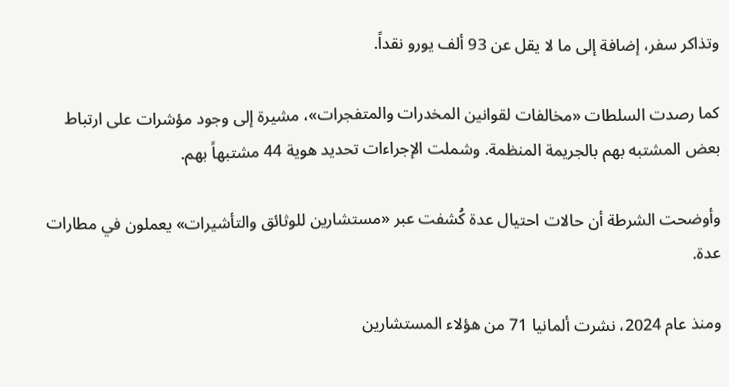وتذاكر سفر، إضافة إلى ما لا يقل عن 93 ألف يورو نقداً.

كما رصدت السلطات «مخالفات لقوانين المخدرات والمتفجرات»، مشيرة إلى وجود مؤشرات على ارتباط بعض المشتبه بهم بالجريمة المنظمة. وشملت الإجراءات تحديد هوية 44 مشتبهاً بهم.

وأوضحت الشرطة أن حالات احتيال عدة كُشفت عبر «مستشارين للوثائق والتأشيرات» يعملون في مطارات عدة.

ومنذ عام 2024، نشرت ألمانيا 71 من هؤلاء المستشارين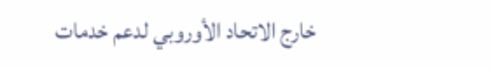خارج الاتحاد الأوروبي لدعم خدمات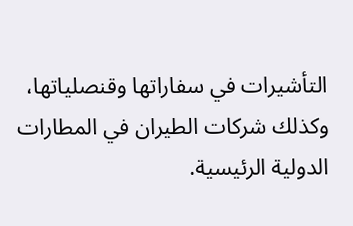التأشيرات في سفاراتها وقنصلياتها، وكذلك شركات الطيران في المطارات الدولية الرئيسية.